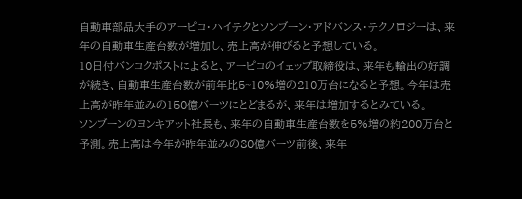自動車部品大手のアーピコ・ハイテクとソンブーン・アドバンス・テクノロジーは、来年の自動車生産台数が増加し、売上高が伸びると予想している。
10日付バンコクポストによると、アーピコのイェップ取締役は、来年も輸出の好調が続き、自動車生産台数が前年比5~10%増の210万台になると予想。今年は売上高が昨年並みの150億バーツにとどまるが、来年は増加するとみている。
ソンブーンのヨンキアット社長も、来年の自動車生産台数を5%増の約200万台と予測。売上高は今年が昨年並みの80億バーツ前後、来年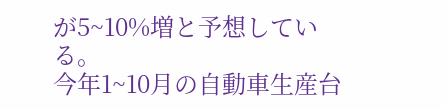が5~10%増と予想している。
今年1~10月の自動車生産台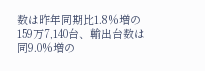数は昨年同期比1.8%増の159万7,140台、輸出台数は同9.0%増の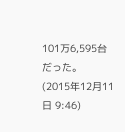101万6,595台だった。
(2015年12月11日 9:46)